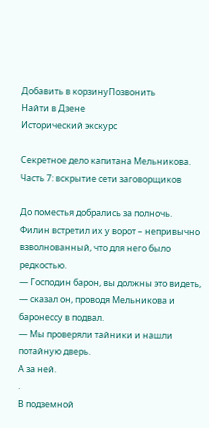Добавить в корзинуПозвонить
Найти в Дзене
Исторический экскурс

Секретное дело капитана Мельникова. Часть 7: вскрытие сети заговорщиков

До поместья добрались за полночь.
Филин встретил их у ворот – непривычно взволнованный, что для него было редкостью.
— Господин барон, вы должны это видеть, — сказал он, проводя Мельникова и баронессу в подвал.
— Мы проверяли тайники и нашли потайную дверь.
А за ней.
.
В подземной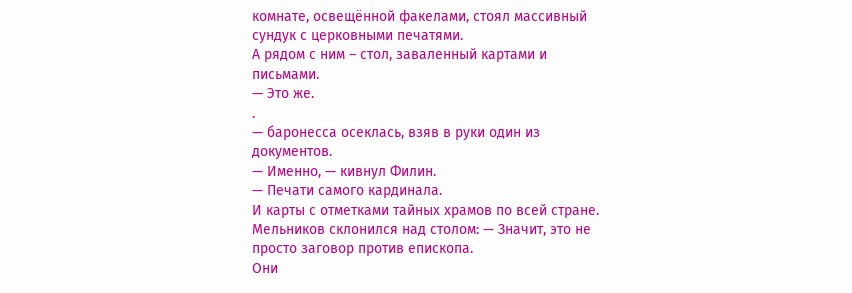комнате, освещённой факелами, стоял массивный сундук с церковными печатями.
А рядом с ним – стол, заваленный картами и письмами.
— Это же.
.
— баронесса осеклась, взяв в руки один из документов.
— Именно, — кивнул Филин.
— Печати самого кардинала.
И карты с отметками тайных храмов по всей стране. Мельников склонился над столом: — Значит, это не просто заговор против епископа.
Они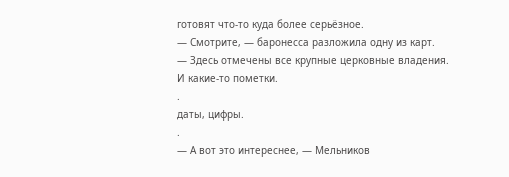готовят что-то куда более серьёзное.
— Смотрите, — баронесса разложила одну из карт.
— Здесь отмечены все крупные церковные владения.
И какие-то пометки.
.
даты, цифры.
.
— А вот это интереснее, — Мельников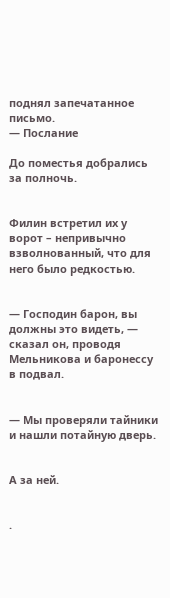поднял запечатанное письмо.
— Послание

До поместья добрались за полночь.


Филин встретил их у ворот – непривычно взволнованный, что для него было редкостью.


— Господин барон, вы должны это видеть, — сказал он, проводя Мельникова и баронессу в подвал.


— Мы проверяли тайники и нашли потайную дверь.


А за ней.


.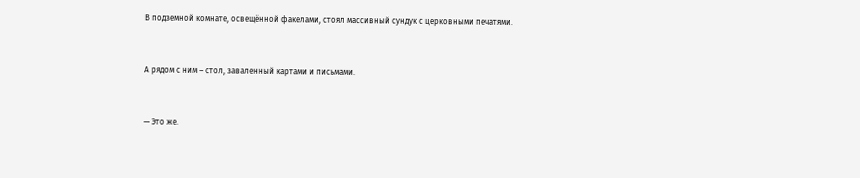В подземной комнате, освещённой факелами, стоял массивный сундук с церковными печатями.


А рядом с ним – стол, заваленный картами и письмами.


— Это же.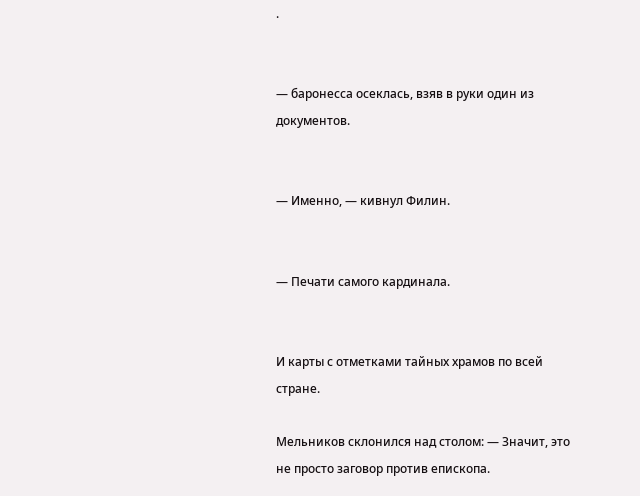.


— баронесса осеклась, взяв в руки один из документов.


— Именно, — кивнул Филин.


— Печати самого кардинала.


И карты с отметками тайных храмов по всей стране.

Мельников склонился над столом: — Значит, это не просто заговор против епископа.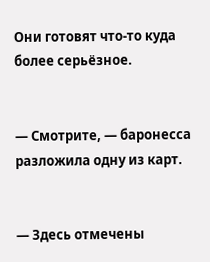Они готовят что-то куда более серьёзное.


— Смотрите, — баронесса разложила одну из карт.


— Здесь отмечены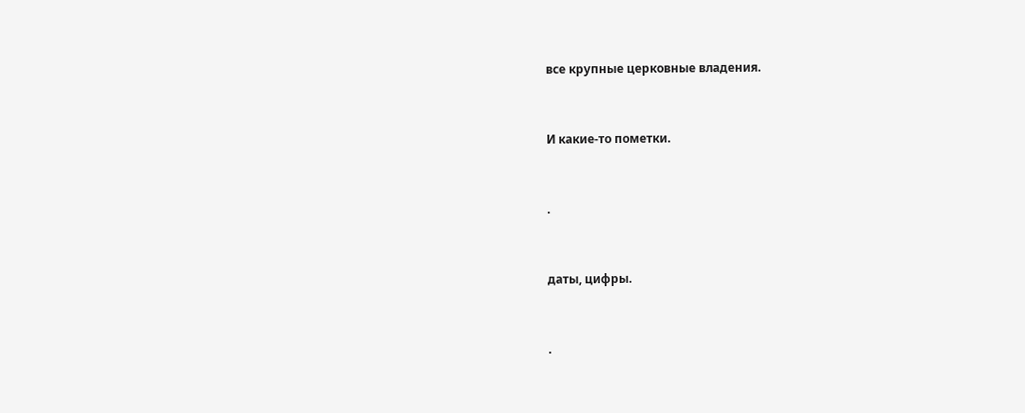все крупные церковные владения.


И какие-то пометки.


.


даты, цифры.


.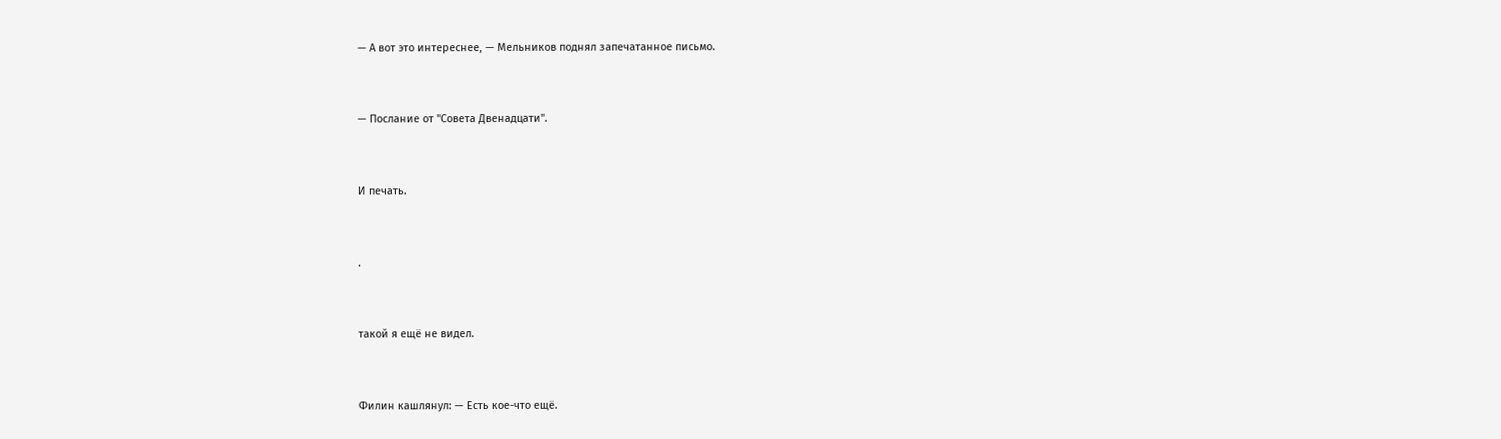— А вот это интереснее, — Мельников поднял запечатанное письмо.


— Послание от "Совета Двенадцати".


И печать.


.


такой я ещё не видел.


Филин кашлянул: — Есть кое-что ещё.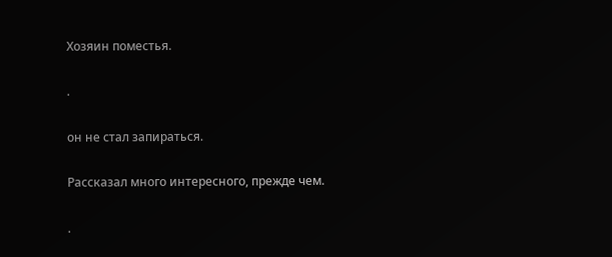Хозяин поместья.


.


он не стал запираться.


Рассказал много интересного, прежде чем.


.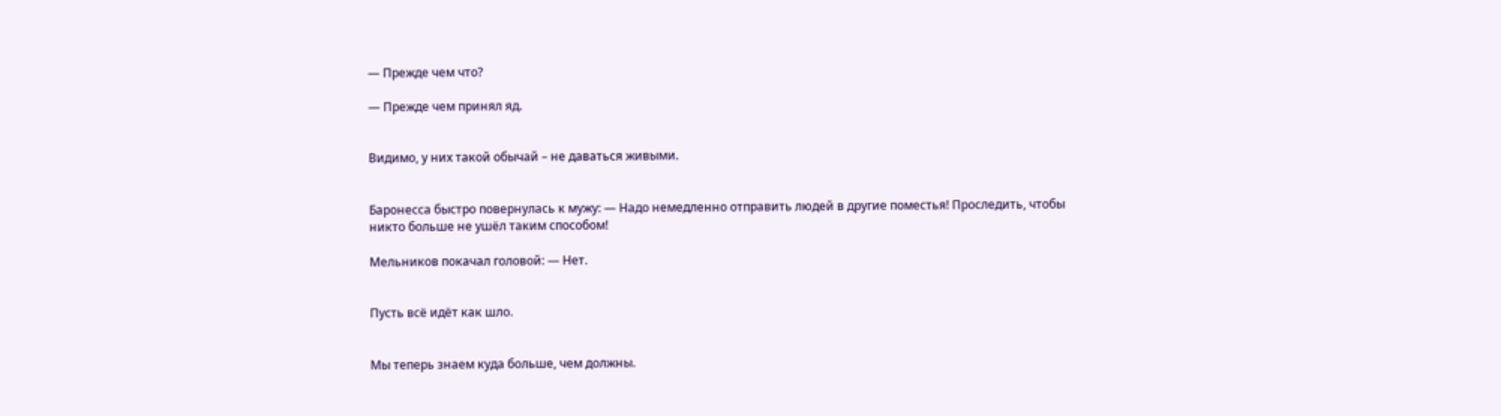— Прежде чем что?

— Прежде чем принял яд.


Видимо, у них такой обычай – не даваться живыми.


Баронесса быстро повернулась к мужу: — Надо немедленно отправить людей в другие поместья! Проследить, чтобы никто больше не ушёл таким способом!

Мельников покачал головой: — Нет.


Пусть всё идёт как шло.


Мы теперь знаем куда больше, чем должны.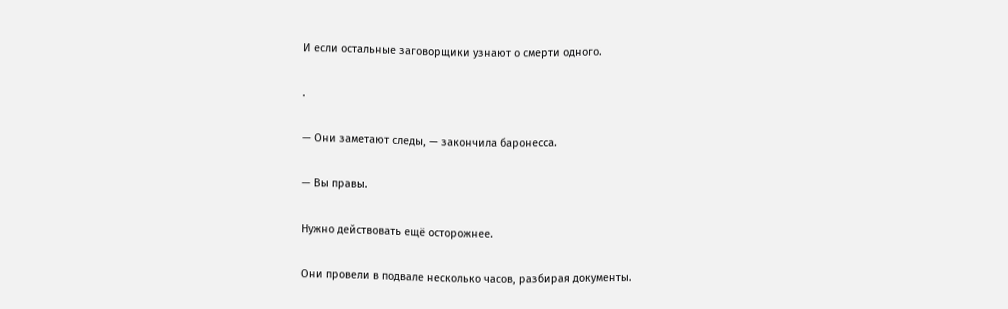И если остальные заговорщики узнают о смерти одного.


.


— Они заметают следы, — закончила баронесса.


— Вы правы.


Нужно действовать ещё осторожнее.


Они провели в подвале несколько часов, разбирая документы.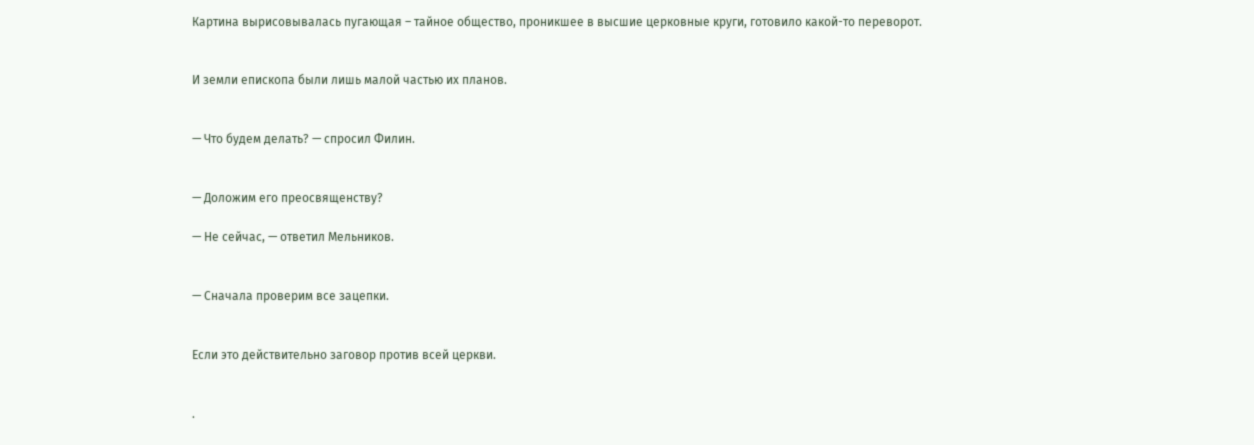Картина вырисовывалась пугающая – тайное общество, проникшее в высшие церковные круги, готовило какой-то переворот.


И земли епископа были лишь малой частью их планов.


— Что будем делать? — спросил Филин.


— Доложим его преосвященству?

— Не сейчас, — ответил Мельников.


— Сначала проверим все зацепки.


Если это действительно заговор против всей церкви.


.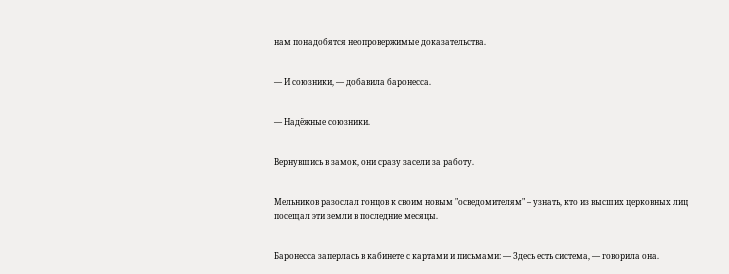нам понадобятся неопровержимые доказательства.


— И союзники, — добавила баронесса.


— Надёжные союзники.


Вернувшись в замок, они сразу засели за работу.


Мельников разослал гонцов к своим новым "осведомителям" – узнать, кто из высших церковных лиц посещал эти земли в последние месяцы.


Баронесса заперлась в кабинете с картами и письмами: — Здесь есть система, — говорила она.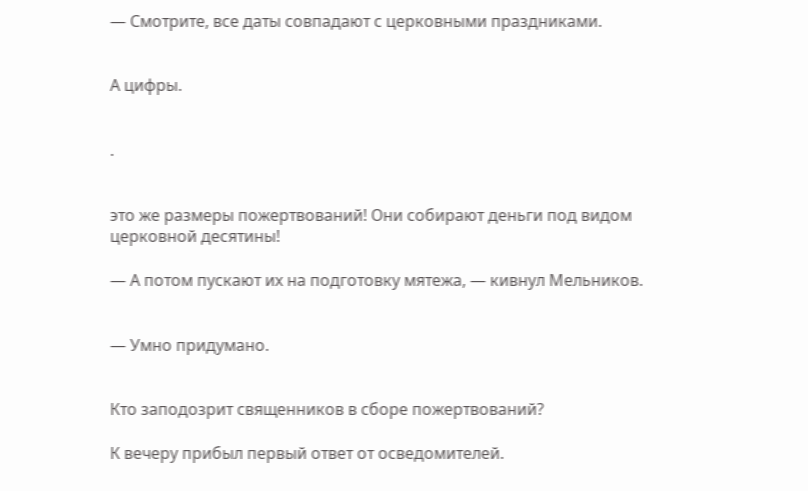— Смотрите, все даты совпадают с церковными праздниками.


А цифры.


.


это же размеры пожертвований! Они собирают деньги под видом церковной десятины!

— А потом пускают их на подготовку мятежа, — кивнул Мельников.


— Умно придумано.


Кто заподозрит священников в сборе пожертвований?

К вечеру прибыл первый ответ от осведомителей.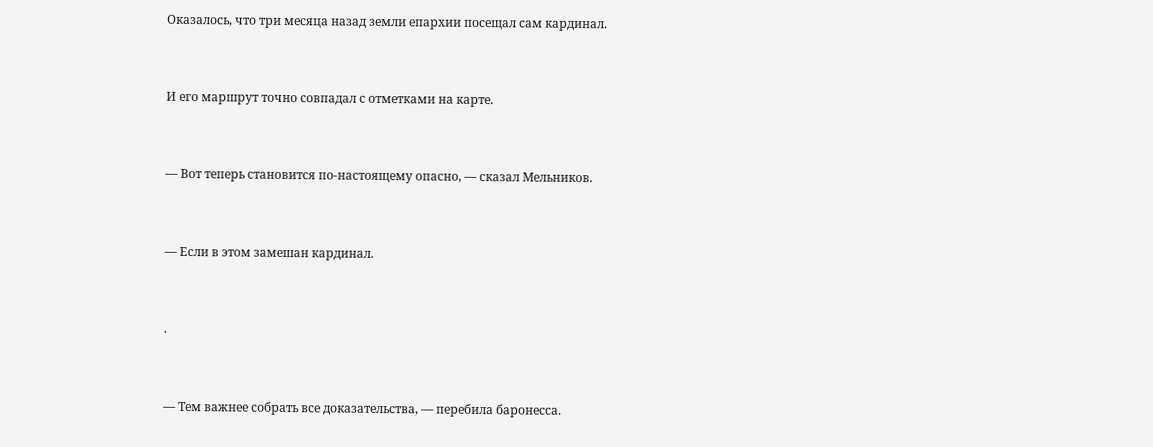Оказалось, что три месяца назад земли епархии посещал сам кардинал.


И его маршрут точно совпадал с отметками на карте.


— Вот теперь становится по-настоящему опасно, — сказал Мельников.


— Если в этом замешан кардинал.


.


— Тем важнее собрать все доказательства, — перебила баронесса.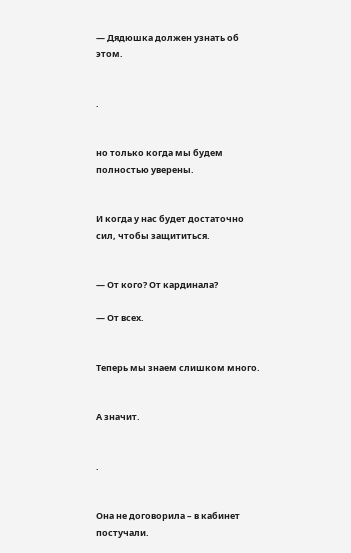— Дядюшка должен узнать об этом.


.


но только когда мы будем полностью уверены.


И когда у нас будет достаточно сил, чтобы защититься.


— От кого? От кардинала?

— От всех.


Теперь мы знаем слишком много.


А значит.


.


Она не договорила – в кабинет постучали.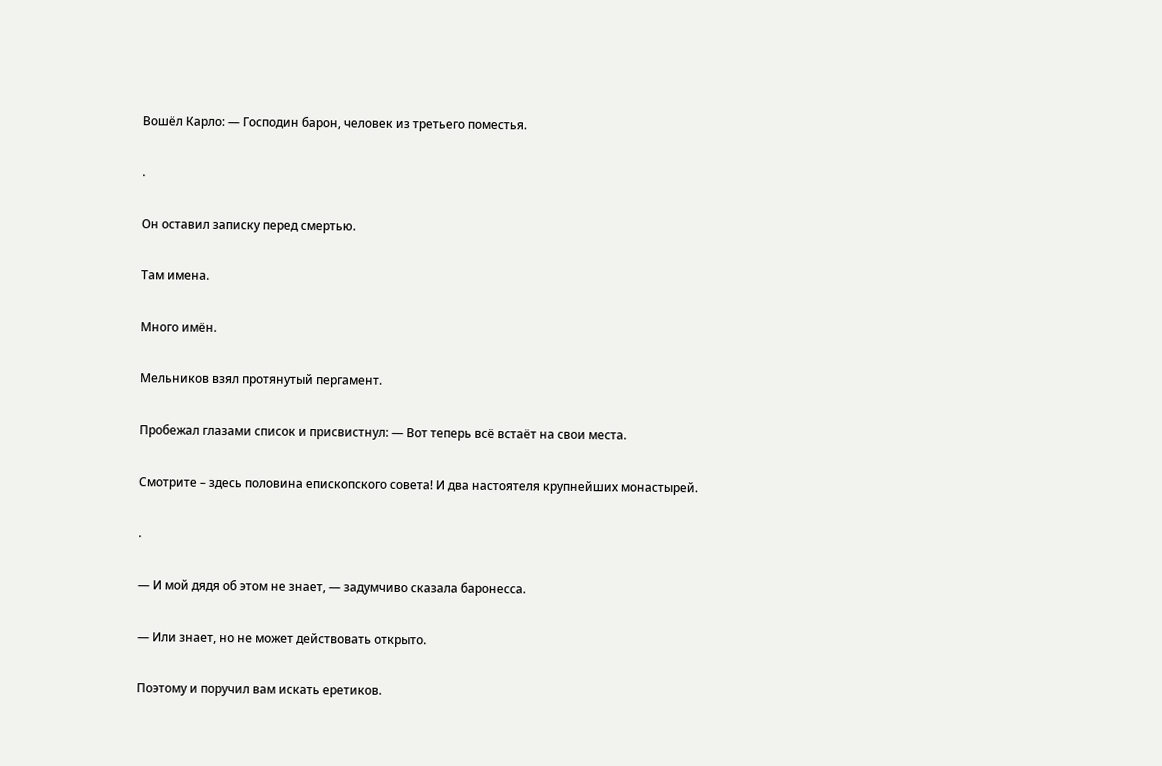Вошёл Карло: — Господин барон, человек из третьего поместья.


.


Он оставил записку перед смертью.


Там имена.


Много имён.


Мельников взял протянутый пергамент.


Пробежал глазами список и присвистнул: — Вот теперь всё встаёт на свои места.


Смотрите – здесь половина епископского совета! И два настоятеля крупнейших монастырей.


.


— И мой дядя об этом не знает, — задумчиво сказала баронесса.


— Или знает, но не может действовать открыто.


Поэтому и поручил вам искать еретиков.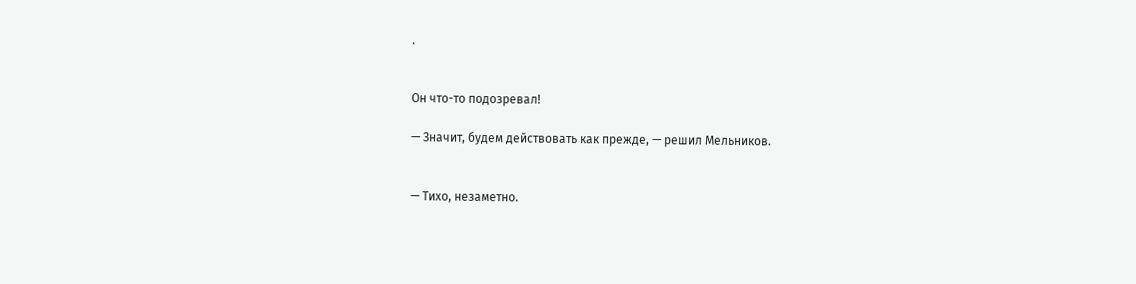.


Он что-то подозревал!

— Значит, будем действовать как прежде, — решил Мельников.


— Тихо, незаметно.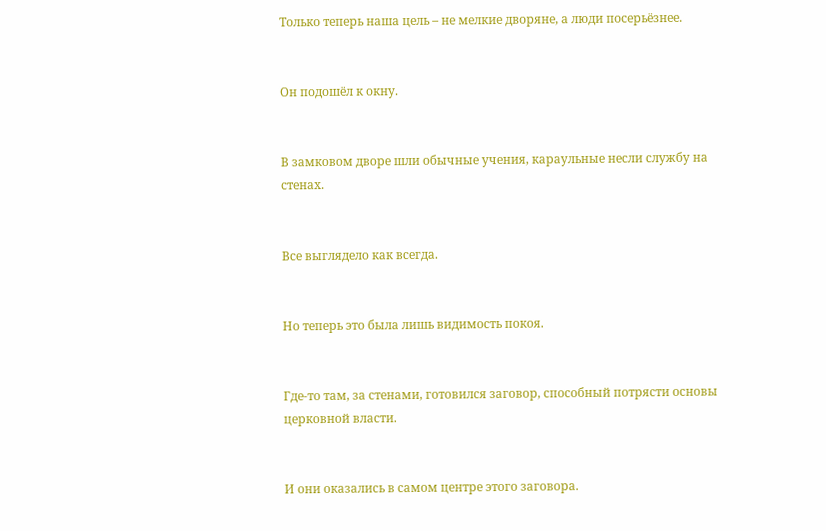Только теперь наша цель – не мелкие дворяне, а люди посерьёзнее.


Он подошёл к окну.


В замковом дворе шли обычные учения, караульные несли службу на стенах.


Все выглядело как всегда.


Но теперь это была лишь видимость покоя.


Где-то там, за стенами, готовился заговор, способный потрясти основы церковной власти.


И они оказались в самом центре этого заговора.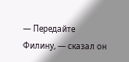— Передайте Филину, — сказал он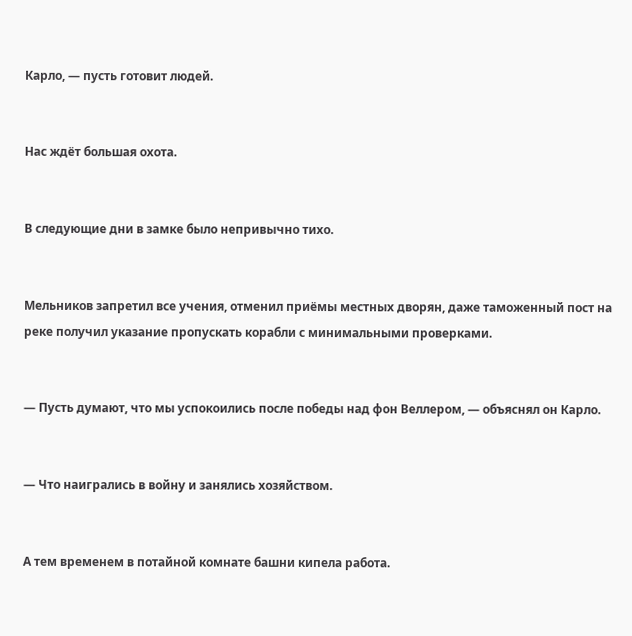Карло, — пусть готовит людей.


Нас ждёт большая охота.


В следующие дни в замке было непривычно тихо.


Мельников запретил все учения, отменил приёмы местных дворян, даже таможенный пост на реке получил указание пропускать корабли с минимальными проверками.


— Пусть думают, что мы успокоились после победы над фон Веллером, — объяснял он Карло.


— Что наигрались в войну и занялись хозяйством.


А тем временем в потайной комнате башни кипела работа.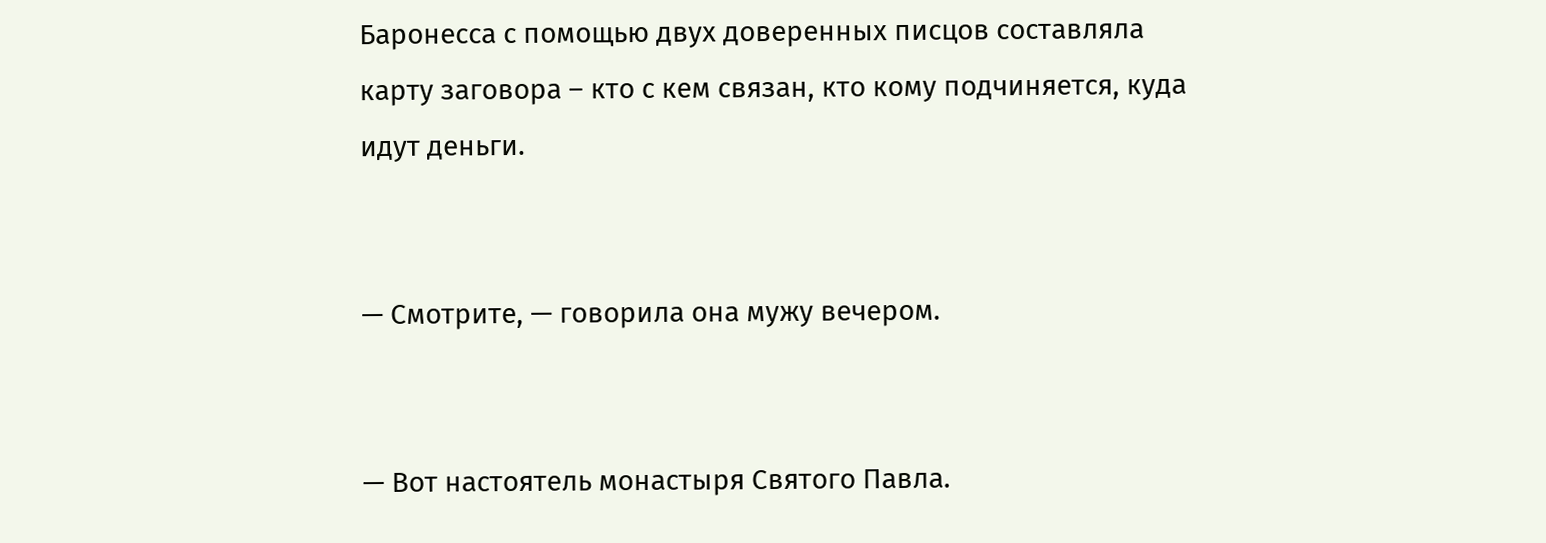Баронесса с помощью двух доверенных писцов составляла карту заговора – кто с кем связан, кто кому подчиняется, куда идут деньги.


— Смотрите, — говорила она мужу вечером.


— Вот настоятель монастыря Святого Павла.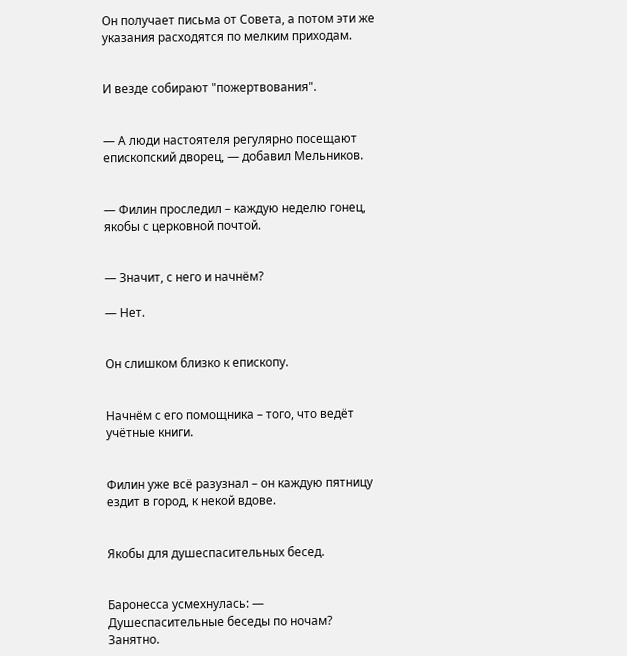Он получает письма от Совета, а потом эти же указания расходятся по мелким приходам.


И везде собирают "пожертвования".


— А люди настоятеля регулярно посещают епископский дворец, — добавил Мельников.


— Филин проследил – каждую неделю гонец, якобы с церковной почтой.


— Значит, с него и начнём?

— Нет.


Он слишком близко к епископу.


Начнём с его помощника – того, что ведёт учётные книги.


Филин уже всё разузнал – он каждую пятницу ездит в город, к некой вдове.


Якобы для душеспасительных бесед.


Баронесса усмехнулась: — Душеспасительные беседы по ночам? Занятно.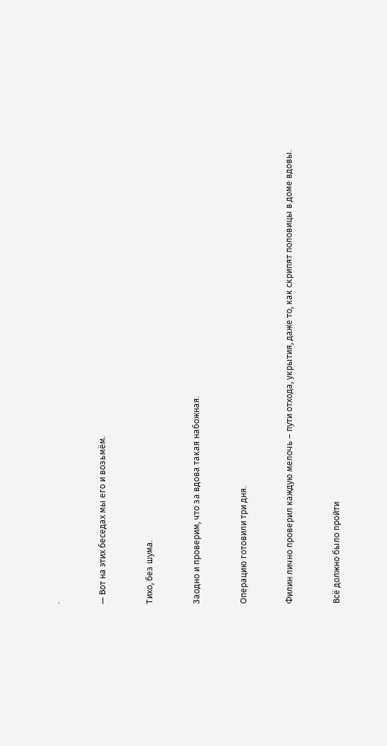.


— Вот на этих беседах мы его и возьмём.


Тихо, без шума.


Заодно и проверим, что за вдова такая набожная.


Операцию готовили три дня.


Филин лично проверил каждую мелочь – пути отхода, укрытия, даже то, как скрипят половицы в доме вдовы.


Всё должно было пройти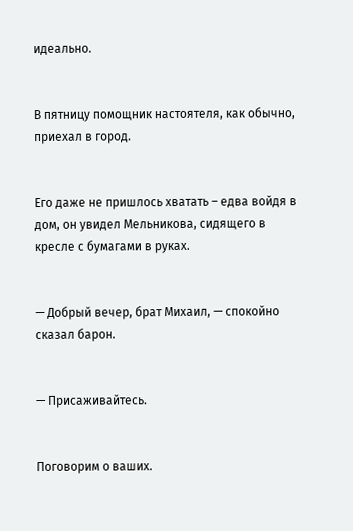идеально.


В пятницу помощник настоятеля, как обычно, приехал в город.


Его даже не пришлось хватать – едва войдя в дом, он увидел Мельникова, сидящего в кресле с бумагами в руках.


— Добрый вечер, брат Михаил, — спокойно сказал барон.


— Присаживайтесь.


Поговорим о ваших.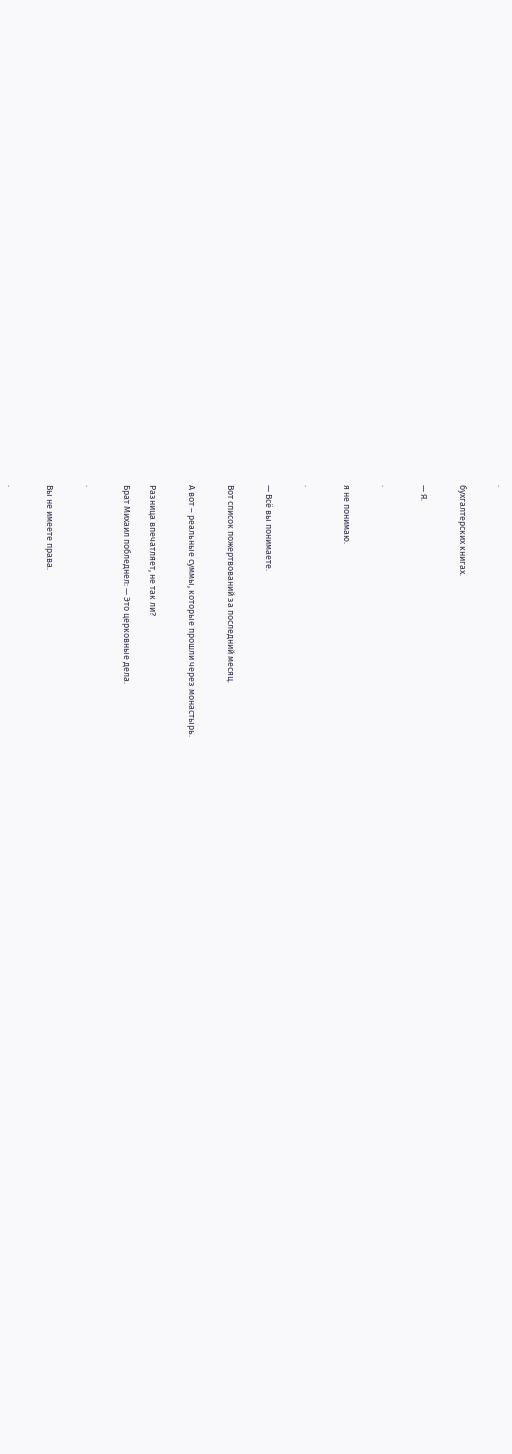.


бухгалтерских книгах.


— Я.


.


я не понимаю.


.


— Всё вы понимаете.


Вот список пожертвований за последний месяц.


А вот – реальные суммы, которые прошли через монастырь.


Разница впечатляет, не так ли?

Брат Михаил побледнел: — Это церковные дела.


.


Вы не имеете права.


.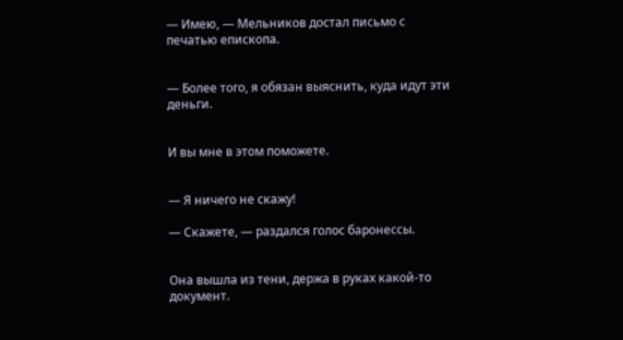— Имею, — Мельников достал письмо с печатью епископа.


— Более того, я обязан выяснить, куда идут эти деньги.


И вы мне в этом поможете.


— Я ничего не скажу!

— Скажете, — раздался голос баронессы.


Она вышла из тени, держа в руках какой-то документ.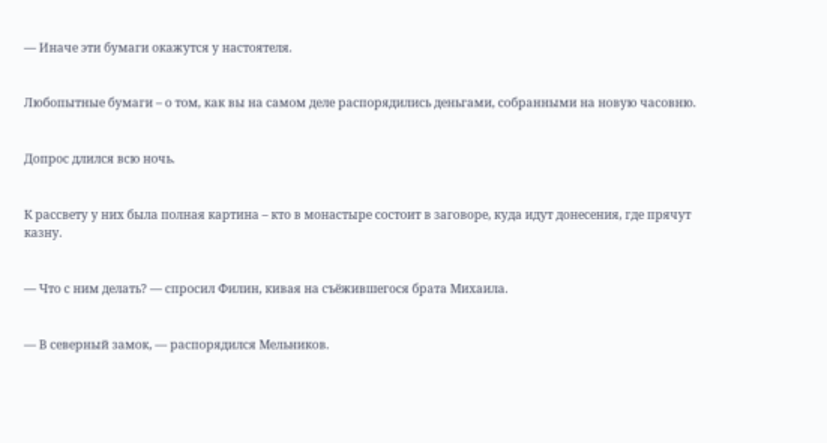— Иначе эти бумаги окажутся у настоятеля.


Любопытные бумаги – о том, как вы на самом деле распорядились деньгами, собранными на новую часовню.


Допрос длился всю ночь.


К рассвету у них была полная картина – кто в монастыре состоит в заговоре, куда идут донесения, где прячут казну.


— Что с ним делать? — спросил Филин, кивая на съёжившегося брата Михаила.


— В северный замок, — распорядился Мельников.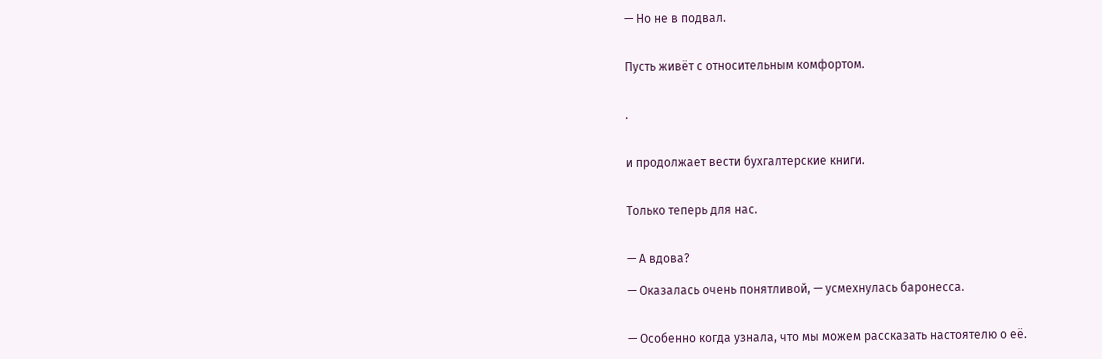— Но не в подвал.


Пусть живёт с относительным комфортом.


.


и продолжает вести бухгалтерские книги.


Только теперь для нас.


— А вдова?

— Оказалась очень понятливой, — усмехнулась баронесса.


— Особенно когда узнала, что мы можем рассказать настоятелю о её.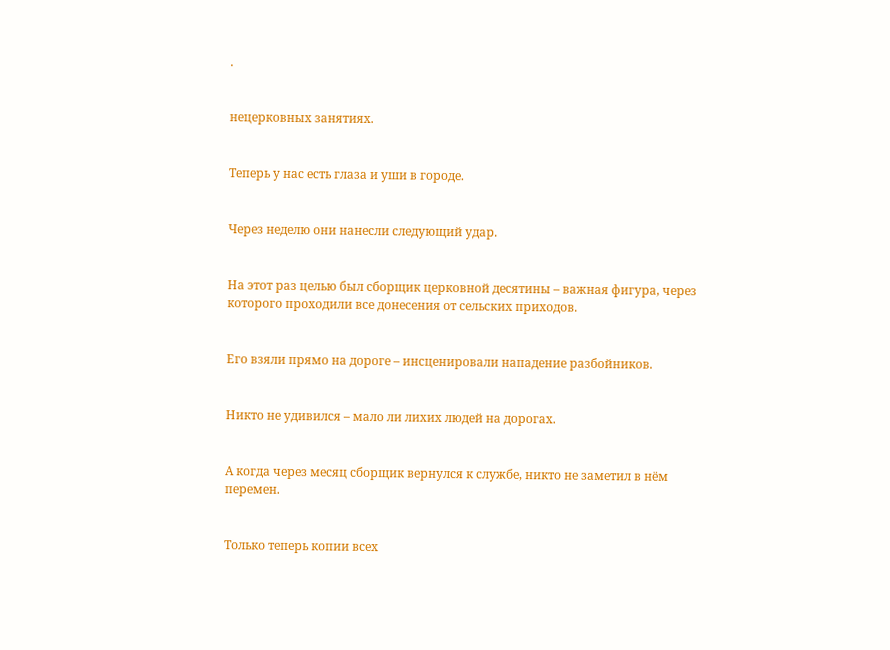.


нецерковных занятиях.


Теперь у нас есть глаза и уши в городе.


Через неделю они нанесли следующий удар.


На этот раз целью был сборщик церковной десятины – важная фигура, через которого проходили все донесения от сельских приходов.


Его взяли прямо на дороге – инсценировали нападение разбойников.


Никто не удивился – мало ли лихих людей на дорогах.


А когда через месяц сборщик вернулся к службе, никто не заметил в нём перемен.


Только теперь копии всех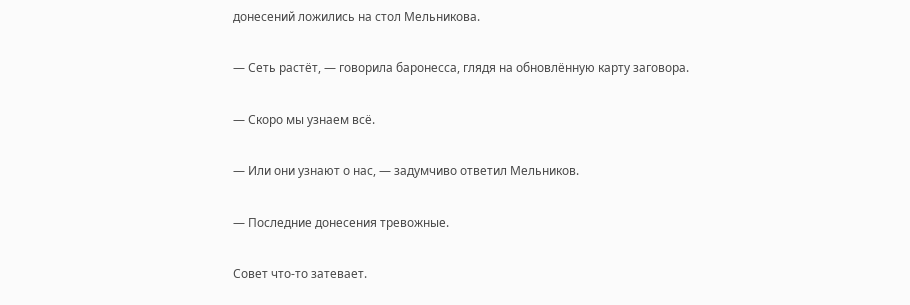донесений ложились на стол Мельникова.


— Сеть растёт, — говорила баронесса, глядя на обновлённую карту заговора.


— Скоро мы узнаем всё.


— Или они узнают о нас, — задумчиво ответил Мельников.


— Последние донесения тревожные.


Совет что-то затевает.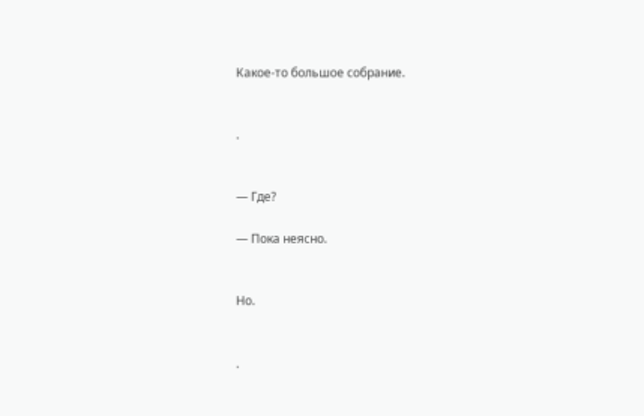Какое-то большое собрание.


.


— Где?

— Пока неясно.


Но.


.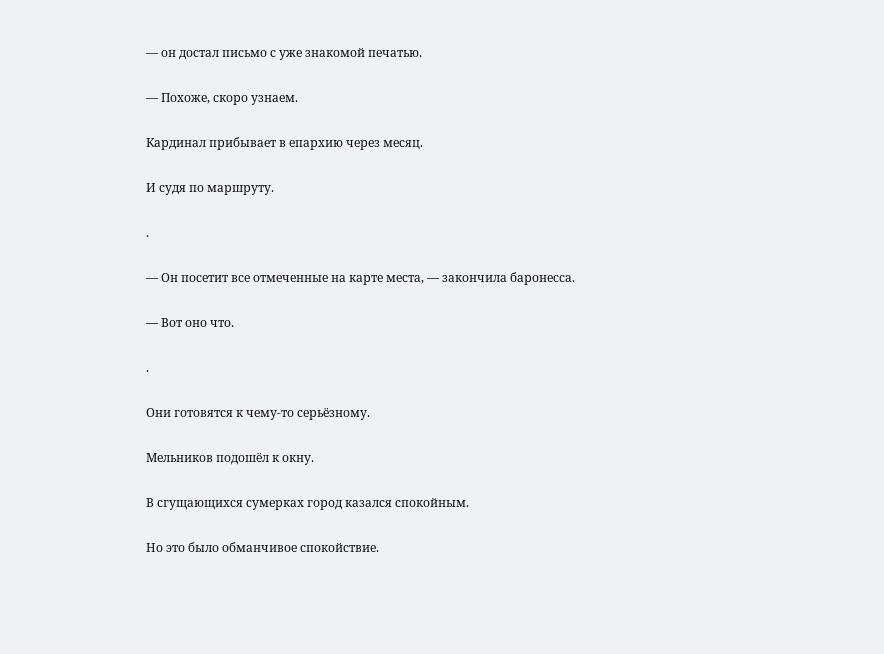— он достал письмо с уже знакомой печатью.


— Похоже, скоро узнаем.


Кардинал прибывает в епархию через месяц.


И судя по маршруту.


.


— Он посетит все отмеченные на карте места, — закончила баронесса.


— Вот оно что.


.


Они готовятся к чему-то серьёзному.


Мельников подошёл к окну.


В сгущающихся сумерках город казался спокойным.


Но это было обманчивое спокойствие.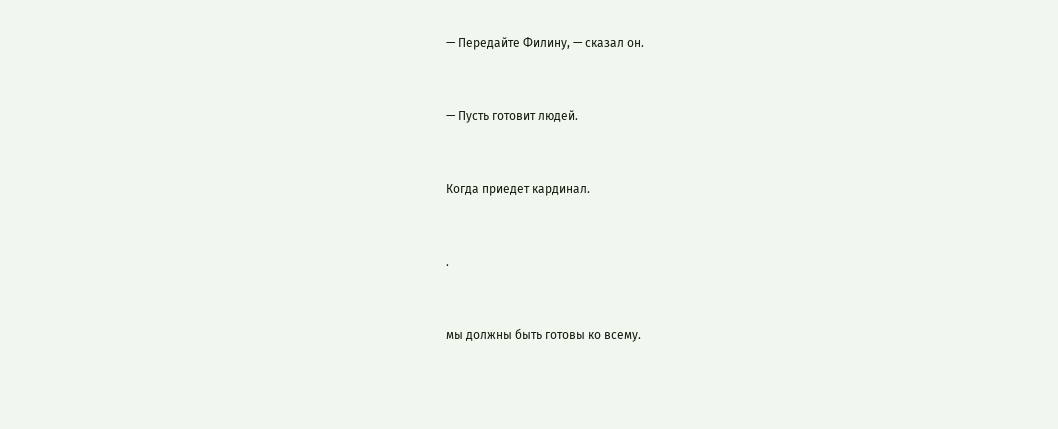— Передайте Филину, — сказал он.


— Пусть готовит людей.


Когда приедет кардинал.


.


мы должны быть готовы ко всему.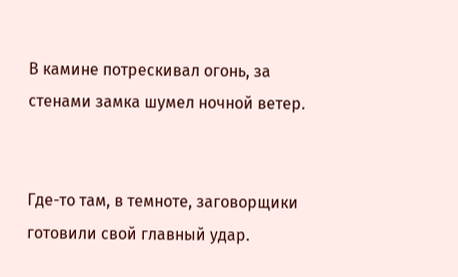В камине потрескивал огонь, за стенами замка шумел ночной ветер.


Где-то там, в темноте, заговорщики готовили свой главный удар.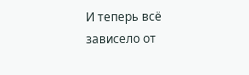И теперь всё зависело от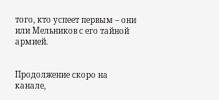того, кто успеет первым – они или Мельников с его тайной армией.


Продолжение скоро на канале,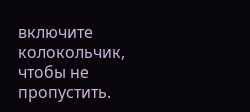включите колокольчик, чтобы не пропустить.